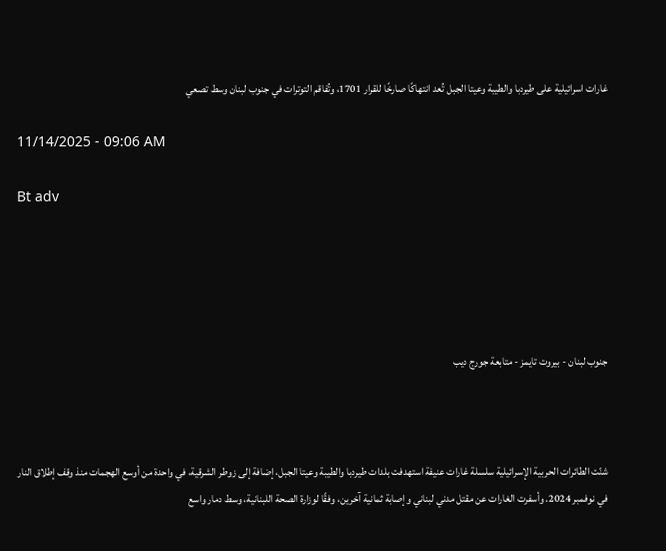غارات اسرائيلية على طيردبا والطيبة وعيتا الجبل تُعد انتهاكًا صارخًا للقرار 1701، وتُفاقم التوترات في جنوب لبنان وسط تصعي

11/14/2025 - 09:06 AM

Bt adv





جنوب لبنان - بيروت تايمز - متابعة جورج ديب



شنّت الطائرات الحربية الإسرائيلية سلسلة غارات عنيفة استهدفت بلدات طيردبا والطيبة وعيتا الجبل، إضافة إلى زوطر الشرقية، في واحدة من أوسع الهجمات منذ وقف إطلاق النار في نوفمبر 2024. وأسفرت الغارات عن مقتل مدني لبناني وإصابة ثمانية آخرين، وفقًا لوزارة الصحة اللبنانية، وسط دمار واسع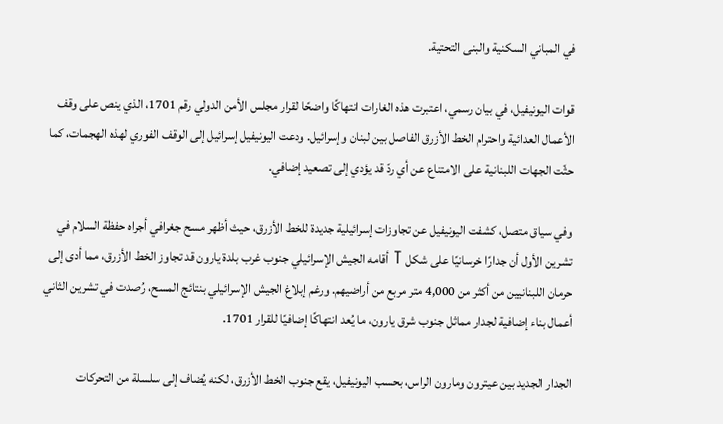في المباني السكنية والبنى التحتية.

قوات اليونيفيل، في بيان رسمي، اعتبرت هذه الغارات انتهاكًا واضحًا لقرار مجلس الأمن الدولي رقم 1701، الذي ينص على وقف الأعمال العدائية واحترام الخط الأزرق الفاصل بين لبنان وإسرائيل. ودعت اليونيفيل إسرائيل إلى الوقف الفوري لهذه الهجمات، كما حثّت الجهات اللبنانية على الامتناع عن أي ردّ قد يؤدي إلى تصعيد إضافي.

وفي سياق متصل، كشفت اليونيفيل عن تجاوزات إسرائيلية جديدة للخط الأزرق، حيث أظهر مسح جغرافي أجراه حفظة السلام في تشرين الأول أن جدارًا خرسانيًا على شكل T أقامه الجيش الإسرائيلي جنوب غرب بلدة يارون قد تجاوز الخط الأزرق، مما أدى إلى حرمان اللبنانيين من أكثر من 4,000 متر مربع من أراضيهم. ورغم إبلاغ الجيش الإسرائيلي بنتائج المسح، رُصدت في تشرين الثاني أعمال بناء إضافية لجدار مماثل جنوب شرق يارون، ما يُعد انتهاكًا إضافيًا للقرار 1701.

الجدار الجديد بين عيترون ومارون الراس، بحسب اليونيفيل، يقع جنوب الخط الأزرق، لكنه يُضاف إلى سلسلة من التحركات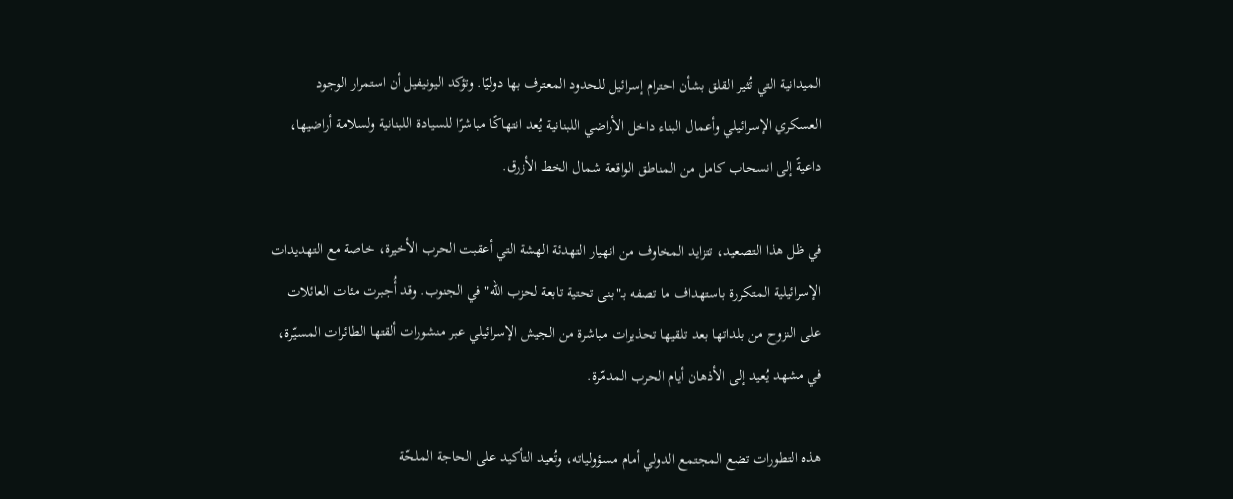الميدانية التي تُثير القلق بشأن احترام إسرائيل للحدود المعترف بها دوليًا. وتؤكد اليونيفيل أن استمرار الوجود العسكري الإسرائيلي وأعمال البناء داخل الأراضي اللبنانية يُعد انتهاكًا مباشرًا للسيادة اللبنانية ولسلامة أراضيها، داعيةً إلى انسحاب كامل من المناطق الواقعة شمال الخط الأزرق.

في ظل هذا التصعيد، تتزايد المخاوف من انهيار التهدئة الهشة التي أعقبت الحرب الأخيرة، خاصة مع التهديدات الإسرائيلية المتكررة باستهداف ما تصفه بـ"بنى تحتية تابعة لحزب الله" في الجنوب. وقد أُجبرت مئات العائلات على النزوح من بلداتها بعد تلقيها تحذيرات مباشرة من الجيش الإسرائيلي عبر منشورات ألقتها الطائرات المسيّرة، في مشهد يُعيد إلى الأذهان أيام الحرب المدمّرة.

هذه التطورات تضع المجتمع الدولي أمام مسؤولياته، وتُعيد التأكيد على الحاجة الملحّة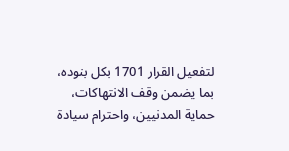لتفعيل القرار 1701 بكل بنوده، بما يضمن وقف الانتهاكات، حماية المدنيين، واحترام سيادة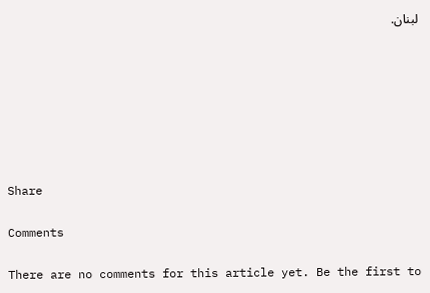لبنان.







Share

Comments

There are no comments for this article yet. Be the first to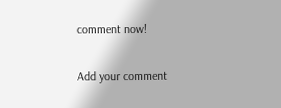comment now!

Add your comment